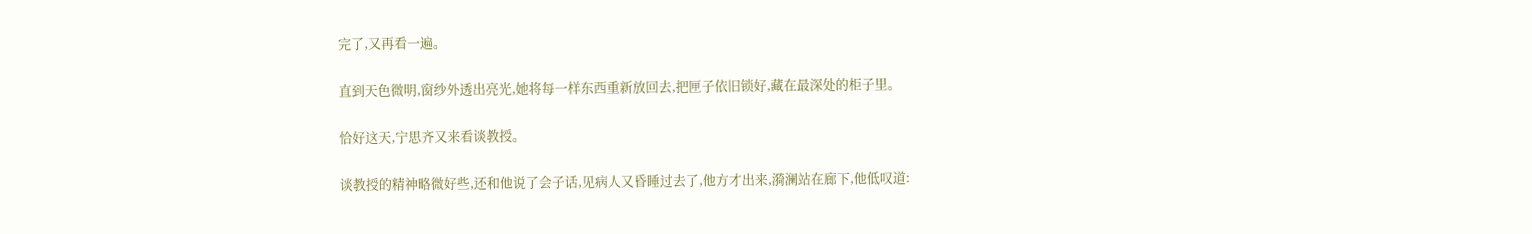完了,又再看一遍。

直到天色微明,窗纱外透出亮光,她将每一样东西重新放回去,把匣子依旧锁好,藏在最深处的柜子里。

恰好这天,宁思齐又来看谈教授。

谈教授的精神略微好些,还和他说了会子话,见病人又昏睡过去了,他方才出来,漪澜站在廊下,他低叹道: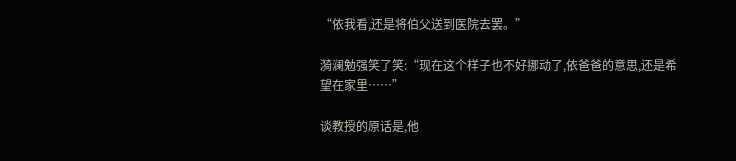“依我看,还是将伯父送到医院去罢。”

漪澜勉强笑了笑:“现在这个样子也不好挪动了,依爸爸的意思,还是希望在家里……”

谈教授的原话是,他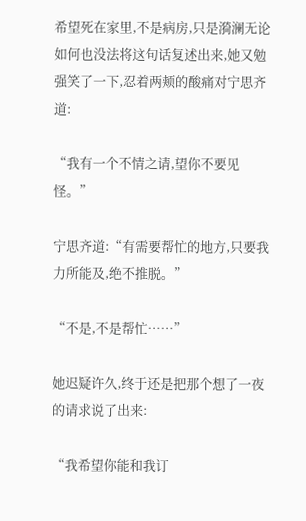希望死在家里,不是病房,只是漪澜无论如何也没法将这句话复述出来,她又勉强笑了一下,忍着两颊的酸痛对宁思齐道:

“我有一个不情之请,望你不要见怪。”

宁思齐道:“有需要帮忙的地方,只要我力所能及,绝不推脱。”

“不是,不是帮忙……”

她迟疑许久,终于还是把那个想了一夜的请求说了出来:

“我希望你能和我订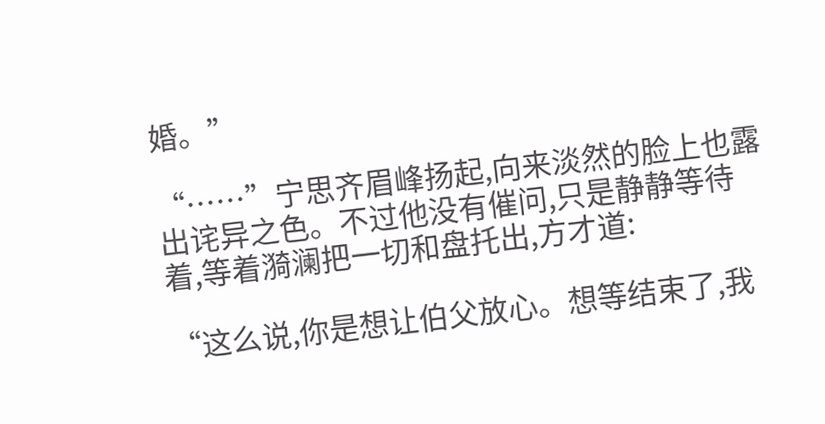婚。”

“……”宁思齐眉峰扬起,向来淡然的脸上也露出诧异之色。不过他没有催问,只是静静等待着,等着漪澜把一切和盘托出,方才道:

“这么说,你是想让伯父放心。想等结束了,我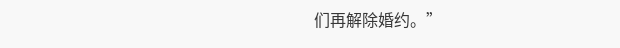们再解除婚约。”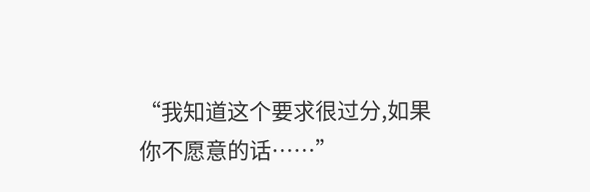“我知道这个要求很过分,如果你不愿意的话……”